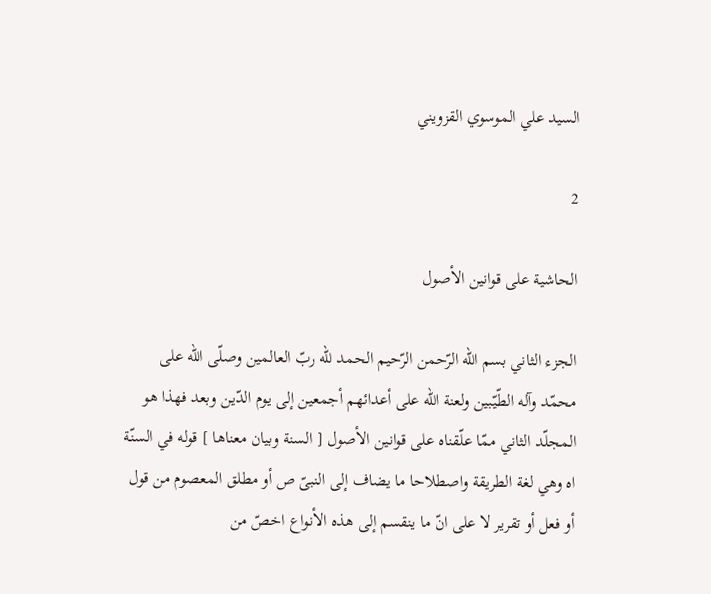السيد علي الموسوي القزويني

2

الحاشية على قوانين الأصول

الجزء الثاني بسم اللّه الرّحمن الرّحيم الحمد للّه ربّ العالمين وصلّى اللّه على محمّد وآله الطّيّبين ولعنة اللّه على أعدائهم أجمعين إلى يوم الدّين وبعد فهذا هو المجلّد الثاني ممّا علّقناه على قوانين الأصول [ السنة وبيان معناها ] قوله في السنّة اه وهي لغة الطريقة واصطلاحا ما يضاف إلى النبىّ ص أو مطلق المعصوم من قول أو فعل أو تقرير لا على انّ ما ينقسم إلى هذه الأنواع اخصّ من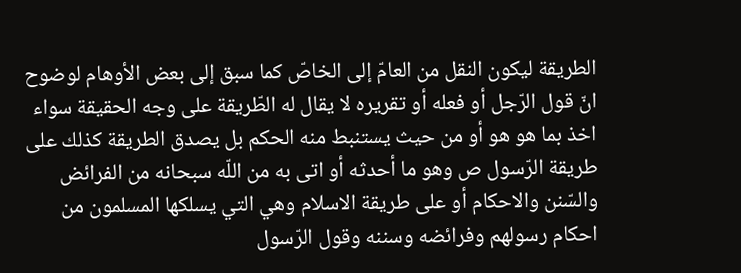الطريقة ليكون النقل من العامّ إلى الخاصّ كما سبق إلى بعض الأوهام لوضوح انّ قول الرّجل أو فعله أو تقريره لا يقال له الطّريقة على وجه الحقيقة سواء اخذ بما هو هو أو من حيث يستنبط منه الحكم بل يصدق الطريقة كذلك على طريقة الرّسول ص وهو ما أحدثه أو اتى به من اللّه سبحانه من الفرائض والسّنن والاحكام أو على طريقة الاسلام وهي التي يسلكها المسلمون من احكام رسولهم وفرائضه وسننه وقول الرّسول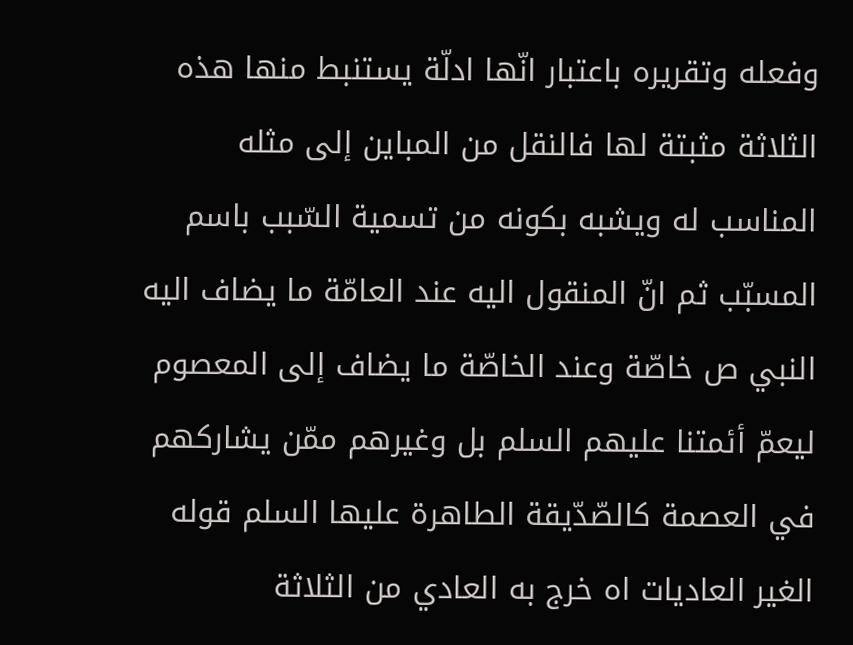وفعله وتقريره باعتبار انّها ادلّة يستنبط منها هذه الثلاثة مثبتة لها فالنقل من المباين إلى مثله المناسب له ويشبه بكونه من تسمية السّبب باسم المسبّب ثم انّ المنقول اليه عند العامّة ما يضاف اليه النبي ص خاصّة وعند الخاصّة ما يضاف إلى المعصوم ليعمّ أئمتنا عليهم السلم بل وغيرهم ممّن يشاركهم في العصمة كالصّدّيقة الطاهرة عليها السلم قوله الغير العاديات اه خرج به العادي من الثلاثة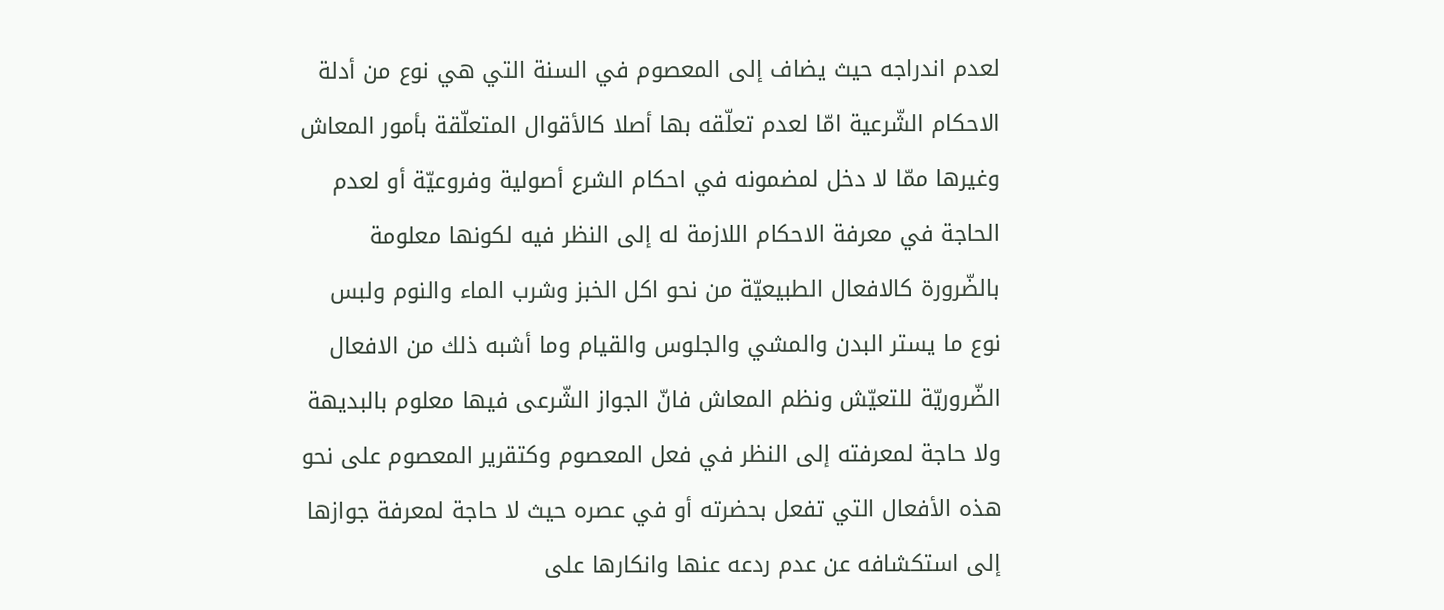لعدم اندراجه حيث يضاف إلى المعصوم في السنة التي هي نوع من أدلة الاحكام الشّرعية امّا لعدم تعلّقه بها أصلا كالأقوال المتعلّقة بأمور المعاش وغيرها ممّا لا دخل لمضمونه في احكام الشرع أصولية وفروعيّة أو لعدم الحاجة في معرفة الاحكام اللازمة له إلى النظر فيه لكونها معلومة بالضّرورة كالافعال الطبيعيّة من نحو اكل الخبز وشرب الماء والنوم ولبس نوع ما يستر البدن والمشي والجلوس والقيام وما أشبه ذلك من الافعال الضّروريّة للتعيّش ونظم المعاش فانّ الجواز الشّرعى فيها معلوم بالبديهة ولا حاجة لمعرفته إلى النظر في فعل المعصوم وكتقرير المعصوم على نحو هذه الأفعال التي تفعل بحضرته أو في عصره حيث لا حاجة لمعرفة جوازها إلى استكشافه عن عدم ردعه عنها وانكارها على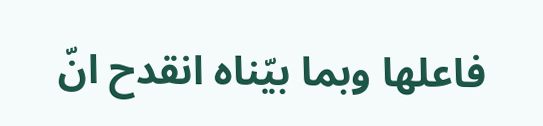فاعلها وبما بيّناه انقدح انّ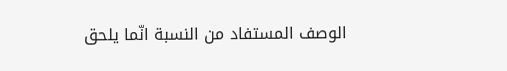الوصف المستفاد من النسبة انّما يلحق